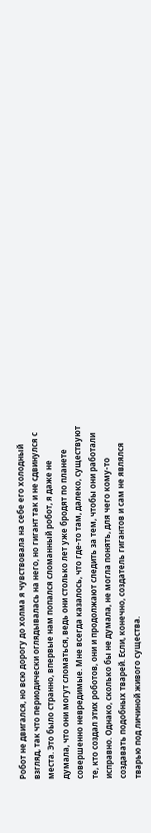Робот не двигался, но всю дорогу до холма я чувствовала на себе его холодный взгляд, так что периодически оглядывалась на него, но гигант так и не сдвинулся с места. Это было странно, впервые нам попался сломанный робот, я даже не думала, что они могут сломаться, ведь они столько лет уже бродят по планете совершенно невредимые. Мне всегда казалось, что где-то там, далеко, существуют те, кто создал этих роботов, они и продолжают следить за тем, чтобы они работали исправно. Однако, сколько бы не думала, не могла понять, для чего кому-то создавать подобных тварей. Если, конечно, создатель гигантов и сам не являлся тварью под личиной живого существа.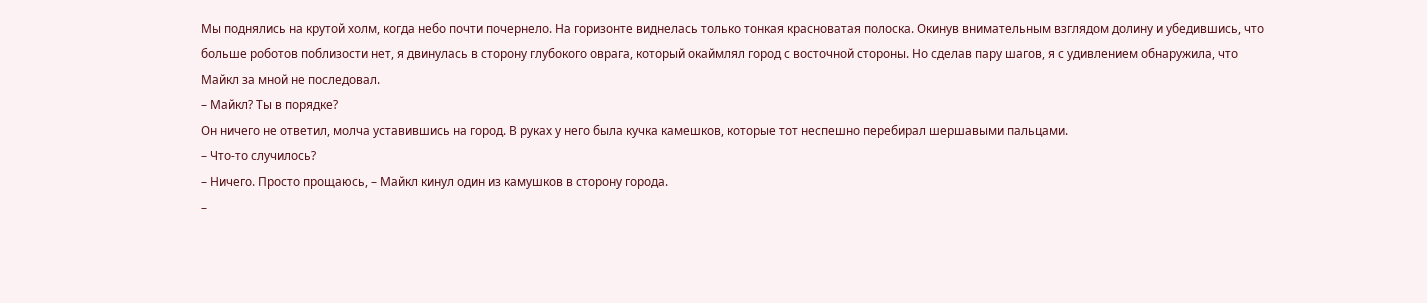Мы поднялись на крутой холм, когда небо почти почернело. На горизонте виднелась только тонкая красноватая полоска. Окинув внимательным взглядом долину и убедившись, что больше роботов поблизости нет, я двинулась в сторону глубокого оврага, который окаймлял город с восточной стороны. Но сделав пару шагов, я с удивлением обнаружила, что Майкл за мной не последовал.
– Майкл? Ты в порядке?
Он ничего не ответил, молча уставившись на город. В руках у него была кучка камешков, которые тот неспешно перебирал шершавыми пальцами.
– Что-то случилось?
– Ничего. Просто прощаюсь, – Майкл кинул один из камушков в сторону города.
–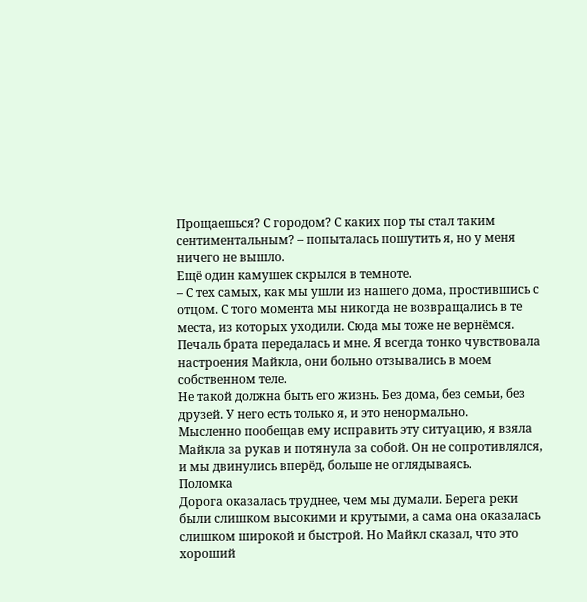Прощаешься? С городом? С каких пор ты стал таким сентиментальным? – попыталась пошутить я, но у меня ничего не вышло.
Ещё один камушек скрылся в темноте.
– С тех самых, как мы ушли из нашего дома, простившись с отцом. С того момента мы никогда не возвращались в те места, из которых уходили. Сюда мы тоже не вернёмся.
Печаль брата передалась и мне. Я всегда тонко чувствовала настроения Майкла, они больно отзывались в моем собственном теле.
Не такой должна быть его жизнь. Без дома, без семьи, без друзей. У него есть только я, и это ненормально.
Мысленно пообещав ему исправить эту ситуацию, я взяла Майкла за рукав и потянула за собой. Он не сопротивлялся, и мы двинулись вперёд, больше не оглядываясь.
Поломка
Дорога оказалась труднее, чем мы думали. Берега реки были слишком высокими и крутыми, а сама она оказалась слишком широкой и быстрой. Но Майкл сказал, что это хороший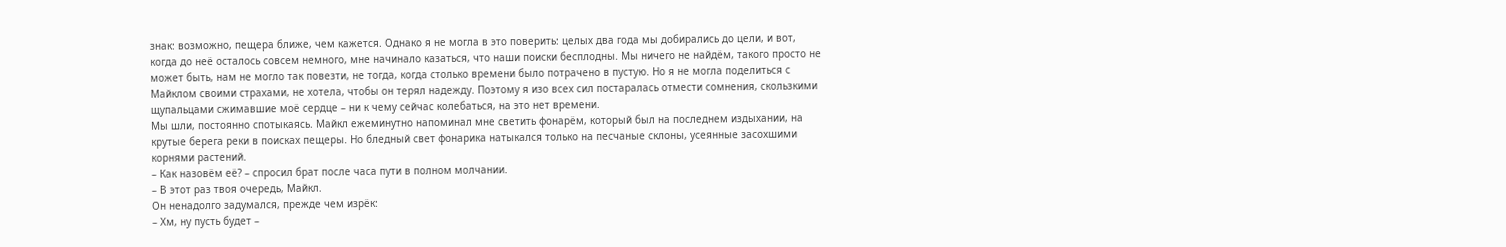знак: возможно, пещера ближе, чем кажется. Однако я не могла в это поверить: целых два года мы добирались до цели, и вот, когда до неё осталось совсем немного, мне начинало казаться, что наши поиски бесплодны. Мы ничего не найдём, такого просто не может быть, нам не могло так повезти, не тогда, когда столько времени было потрачено в пустую. Но я не могла поделиться с Майклом своими страхами, не хотела, чтобы он терял надежду. Поэтому я изо всех сил постаралась отмести сомнения, скользкими щупальцами сжимавшие моё сердце – ни к чему сейчас колебаться, на это нет времени.
Мы шли, постоянно спотыкаясь. Майкл ежеминутно напоминал мне светить фонарём, который был на последнем издыхании, на крутые берега реки в поисках пещеры. Но бледный свет фонарика натыкался только на песчаные склоны, усеянные засохшими корнями растений.
– Как назовём её? – спросил брат после часа пути в полном молчании.
– В этот раз твоя очередь, Майкл.
Он ненадолго задумался, прежде чем изрёк:
– Хм, ну пусть будет –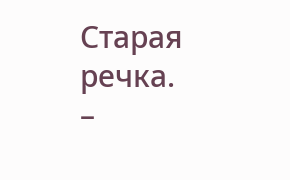Старая речка.
–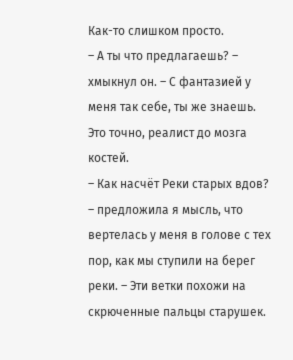Как-то слишком просто.
– А ты что предлагаешь? – хмыкнул он. – С фантазией у меня так себе, ты же знаешь.
Это точно, реалист до мозга костей.
– Как насчёт Реки старых вдов? – предложила я мысль, что вертелась у меня в голове с тех пор, как мы ступили на берег реки. – Эти ветки похожи на скрюченные пальцы старушек.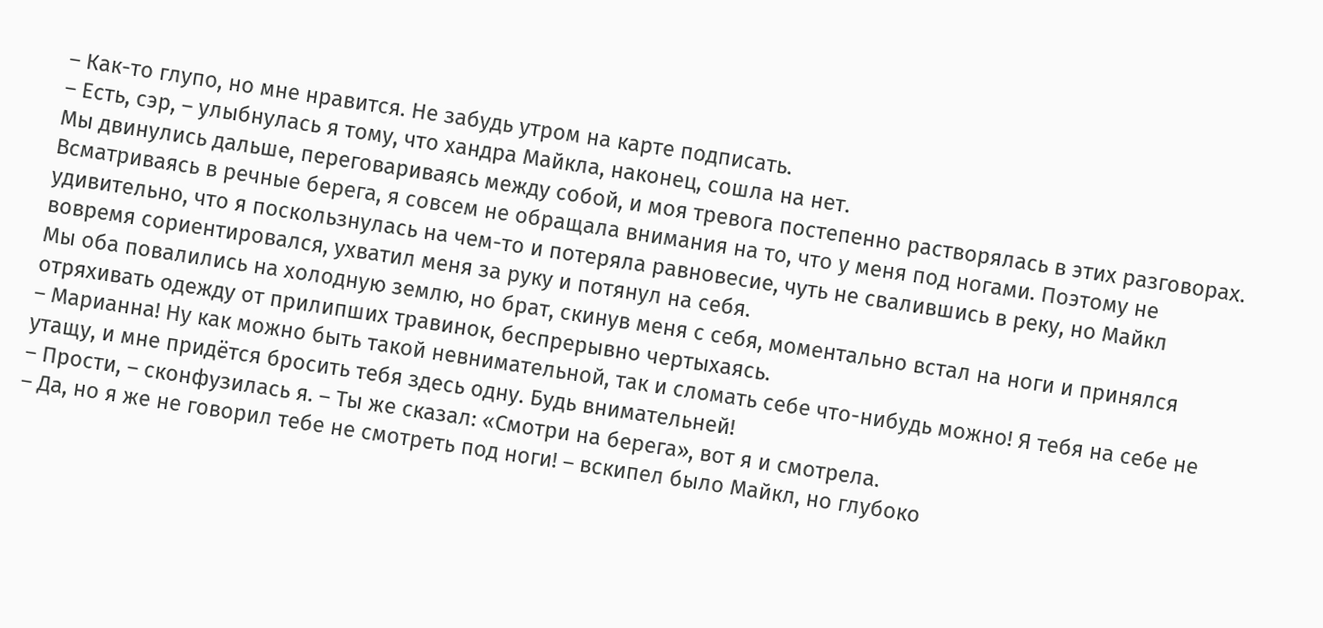– Как-то глупо, но мне нравится. Не забудь утром на карте подписать.
– Есть, сэр, – улыбнулась я тому, что хандра Майкла, наконец, сошла на нет.
Мы двинулись дальше, переговариваясь между собой, и моя тревога постепенно растворялась в этих разговорах.
Всматриваясь в речные берега, я совсем не обращала внимания на то, что у меня под ногами. Поэтому не удивительно, что я поскользнулась на чем-то и потеряла равновесие, чуть не свалившись в реку, но Майкл вовремя сориентировался, ухватил меня за руку и потянул на себя.
Мы оба повалились на холодную землю, но брат, скинув меня с себя, моментально встал на ноги и принялся отряхивать одежду от прилипших травинок, беспрерывно чертыхаясь.
– Марианна! Ну как можно быть такой невнимательной, так и сломать себе что-нибудь можно! Я тебя на себе не утащу, и мне придётся бросить тебя здесь одну. Будь внимательней!
– Прости, – сконфузилась я. – Ты же сказал: «Смотри на берега», вот я и смотрела.
– Да, но я же не говорил тебе не смотреть под ноги! – вскипел было Майкл, но глубоко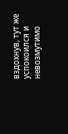вздохнув, тут же успокоился и невозмутимо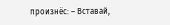произнёс: – Вставай,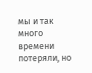мы и так много времени потеряли, но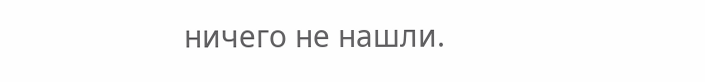ничего не нашли.